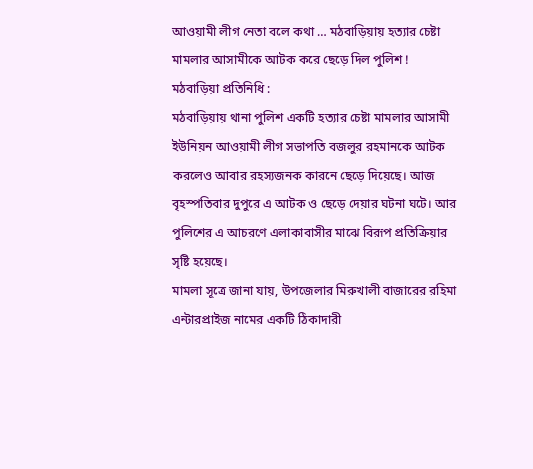আওয়ামী লীগ নেতা বলে কথা … মঠবাড়িয়ায় হত্যার চেষ্টা মামলার আসামীকে আটক করে ছেড়ে দিল পুলিশ !
মঠবাড়িয়া প্রতিনিধি :
মঠবাড়িয়ায় থানা পুলিশ একটি হত্যার চেষ্টা মামলার আসামী ইউনিয়ন আওয়ামী লীগ সভাপতি বজলুর রহমানকে আটক করলেও আবার রহস্যজনক কারনে ছেড়ে দিয়েছে। আজ বৃহস্পতিবার দুপুরে এ আটক ও ছেড়ে দেয়ার ঘটনা ঘটে। আর পুলিশের এ আচরণে এলাকাবাসীর মাঝে বিরূপ প্রতিক্রিয়ার সৃষ্টি হয়েছে।
মামলা সূত্রে জানা যায়, উপজেলার মিরুখালী বাজারের রহিমা এন্টারপ্রাইজ নামের একটি ঠিকাদারী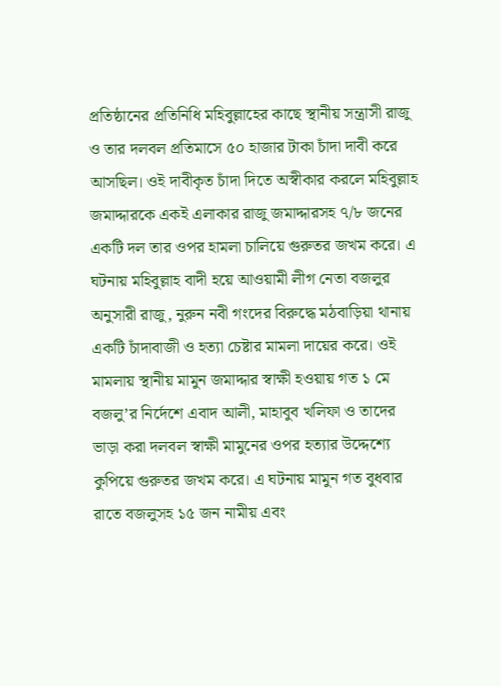প্রতিষ্ঠানের প্রতিনিধি মহিবুল্লাহের কাছে স্থানীয় সন্ত্রাসী রাজু ও তার দলবল প্রতিমাসে ৫০ হাজার টাকা চাঁদা দাবী করে আসছিল। ওই দাবীকৃত চাঁদা দিতে অস্বীকার করলে মহিবুল্লাহ জমাদ্দারকে একই এলাকার রাজু জমাদ্দারসহ ৭/৮ জনের একটি দল তার ওপর হামলা চালিয়ে গুরুতর জখম করে। এ ঘটনায় মহিবুল্লাহ বাদী হয়ে আওয়ামী লীগ নেতা বজলুর অনুসারী রাজু, নুরুন নবী গংদের বিরুদ্ধে মঠবাড়িয়া থানায় একটি চাঁদাবাজী ও হত্যা চেষ্টার মামলা দায়ের করে। ওই মামলায় স্থানীয় মামুন জমাদ্দার স্বাক্ষী হওয়ায় গত ১ মে বজলু’র নির্দেশে এবাদ আলী, মাহাবুব খলিফা ও তাদের ভাড়া করা দলবল স্বাক্ষী মামুনের ওপর হত্যার উদ্দেশ্যে কুপিয়ে গুরুতর জখম করে। এ ঘটনায় মামুন গত বুধবার রাতে বজলুসহ ১৫ জন নামীয় এবং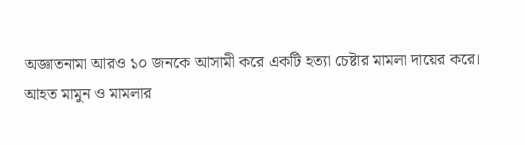অজ্ঞাতনামা আরও ১০ জনকে আসামী করে একটি হত্যা চেষ্টার মামলা দায়ের করে।
আহত মামুন ও মামলার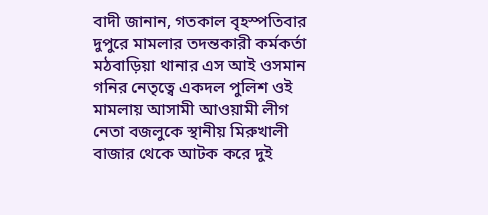বাদী জানান, গতকাল বৃহস্পতিবার দুপুরে মামলার তদন্তকারী কর্মকর্তা মঠবাড়িয়া থানার এস আই ওসমান গনির নেতৃত্বে একদল পুলিশ ওই মামলায় আসামী আওয়ামী লীগ নেতা বজলুকে স্থানীয় মিরুখালী বাজার থেকে আটক করে দুই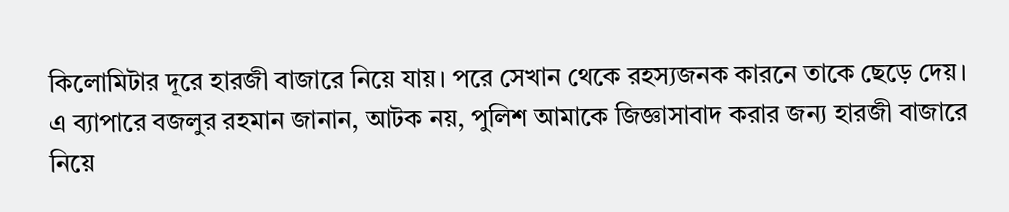কিলোমিটার দূরে হারজী বাজারে নিয়ে যায়। পরে সেখান থেকে রহস্যজনক কারনে তাকে ছেড়ে দেয়।
এ ব্যাপারে বজলুর রহমান জানান, আটক নয়, পুলিশ আমাকে জিজ্ঞাসাবাদ করার জন্য হারজী বাজারে নিয়ে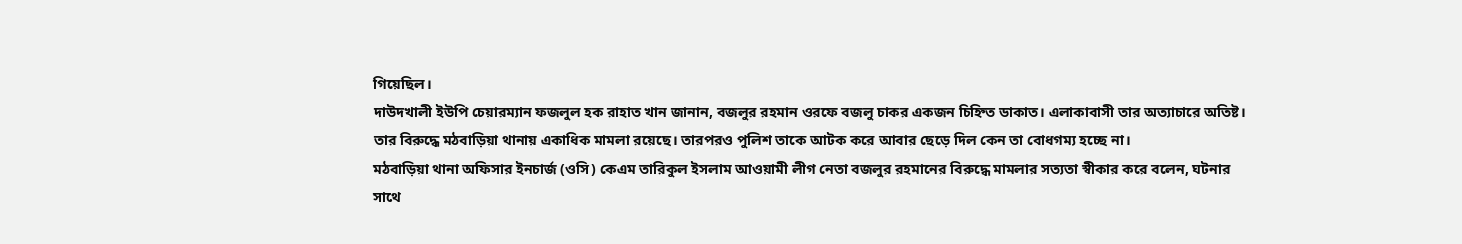গিয়েছিল।
দাউদখালী ইউপি চেয়ারম্যান ফজলুল হক রাহাত খান জানান, বজলুর রহমান ওরফে বজলু চাকর একজন চিহ্নিত ডাকাত। এলাকাবাসী তার অত্যাচারে অতিষ্ট। তার বিরুদ্ধে মঠবাড়িয়া থানায় একাধিক মামলা রয়েছে। তারপরও পুলিশ তাকে আটক করে আবার ছেড়ে দিল কেন তা বোধগম্য হচ্ছে না।
মঠবাড়িয়া থানা অফিসার ইনচার্জ (ওসি) কেএম তারিকুল ইসলাম আওয়ামী লীগ নেতা বজলুর রহমানের বিরুদ্ধে মামলার সত্যতা স্বীকার করে বলেন, ঘটনার সাথে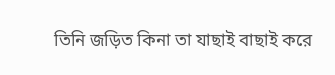তিনি জড়িত কিনা তা যাছাই বাছাই করে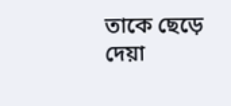তাকে ছেড়ে দেয়া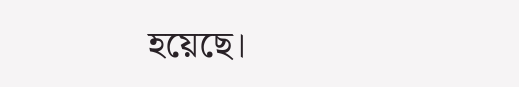হয়েছে।